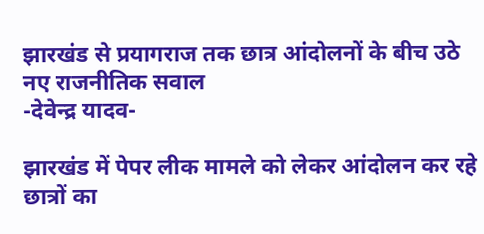झारखंड से प्रयागराज तक छात्र आंदोलनों के बीच उठे नए राजनीतिक सवाल
-देवेन्द्र यादव-

झारखंड में पेपर लीक मामले को लेकर आंदोलन कर रहे छात्रों का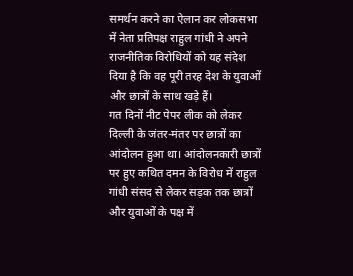समर्थन करने का ऐलान कर लोकसभा में नेता प्रतिपक्ष राहुल गांधी ने अपने राजनीतिक विरोधियों को यह संदेश दिया है कि वह पूरी तरह देश के युवाओं और छात्रों के साथ खड़े हैं।
गत दिनों नीट पेपर लीक को लेकर दिल्ली के जंतर-मंतर पर छात्रों का आंदोलन हुआ था। आंदोलनकारी छात्रों पर हुए कथित दमन के विरोध में राहुल गांधी संसद से लेकर सड़क तक छात्रों और युवाओं के पक्ष में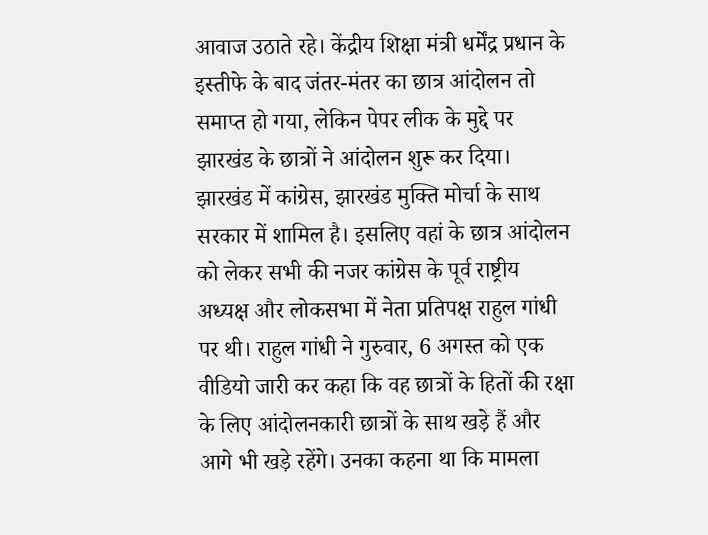आवाज उठाते रहे। केंद्रीय शिक्षा मंत्री धर्मेंद्र प्रधान के इस्तीफे के बाद जंतर-मंतर का छात्र आंदोलन तो समाप्त हो गया, लेकिन पेपर लीक के मुद्दे पर झारखंड के छात्रों ने आंदोलन शुरू कर दिया।
झारखंड में कांग्रेस, झारखंड मुक्ति मोर्चा के साथ सरकार में शामिल है। इसलिए वहां के छात्र आंदोलन को लेकर सभी की नजर कांग्रेस के पूर्व राष्ट्रीय अध्यक्ष और लोकसभा में नेता प्रतिपक्ष राहुल गांधी पर थी। राहुल गांधी ने गुरुवार, 6 अगस्त को एक वीडियो जारी कर कहा कि वह छात्रों के हितों की रक्षा के लिए आंदोलनकारी छात्रों के साथ खड़े हैं और आगे भी खड़े रहेंगे। उनका कहना था कि मामला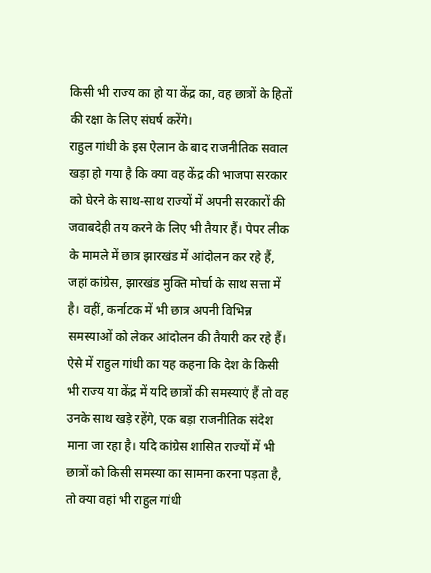किसी भी राज्य का हो या केंद्र का, वह छात्रों के हितों की रक्षा के लिए संघर्ष करेंगे।
राहुल गांधी के इस ऐलान के बाद राजनीतिक सवाल खड़ा हो गया है कि क्या वह केंद्र की भाजपा सरकार को घेरने के साथ-साथ राज्यों में अपनी सरकारों की जवाबदेही तय करने के लिए भी तैयार हैं। पेपर लीक के मामले में छात्र झारखंड में आंदोलन कर रहे हैं, जहां कांग्रेस, झारखंड मुक्ति मोर्चा के साथ सत्ता में है। वहीं, कर्नाटक में भी छात्र अपनी विभिन्न समस्याओं को लेकर आंदोलन की तैयारी कर रहे हैं।
ऐसे में राहुल गांधी का यह कहना कि देश के किसी भी राज्य या केंद्र में यदि छात्रों की समस्याएं हैं तो वह उनके साथ खड़े रहेंगे, एक बड़ा राजनीतिक संदेश माना जा रहा है। यदि कांग्रेस शासित राज्यों में भी छात्रों को किसी समस्या का सामना करना पड़ता है, तो क्या वहां भी राहुल गांधी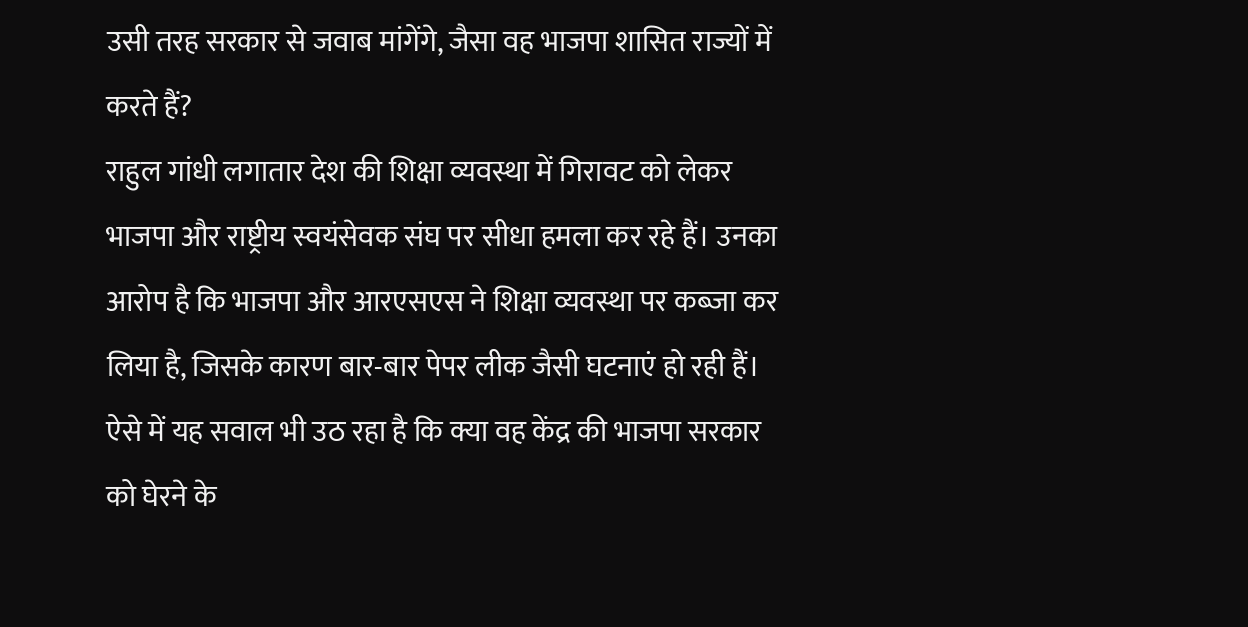उसी तरह सरकार से जवाब मांगेंगे, जैसा वह भाजपा शासित राज्यों में करते हैं?
राहुल गांधी लगातार देश की शिक्षा व्यवस्था में गिरावट को लेकर भाजपा और राष्ट्रीय स्वयंसेवक संघ पर सीधा हमला कर रहे हैं। उनका आरोप है कि भाजपा और आरएसएस ने शिक्षा व्यवस्था पर कब्जा कर लिया है, जिसके कारण बार-बार पेपर लीक जैसी घटनाएं हो रही हैं। ऐसे में यह सवाल भी उठ रहा है कि क्या वह केंद्र की भाजपा सरकार को घेरने के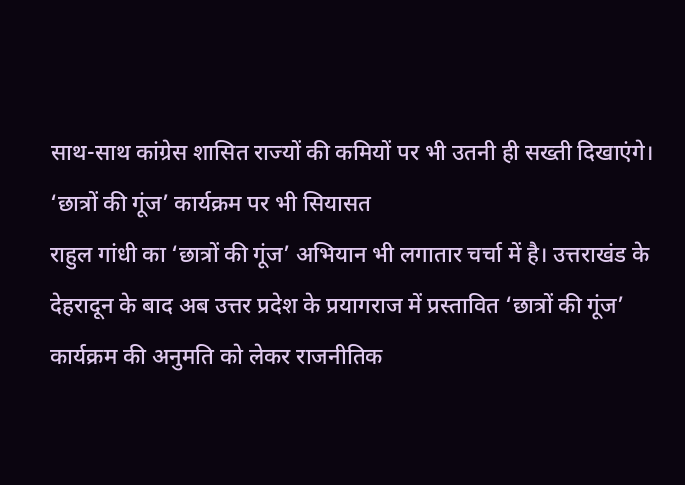साथ-साथ कांग्रेस शासित राज्यों की कमियों पर भी उतनी ही सख्ती दिखाएंगे।
‘छात्रों की गूंज’ कार्यक्रम पर भी सियासत
राहुल गांधी का ‘छात्रों की गूंज’ अभियान भी लगातार चर्चा में है। उत्तराखंड के देहरादून के बाद अब उत्तर प्रदेश के प्रयागराज में प्रस्तावित ‘छात्रों की गूंज’ कार्यक्रम की अनुमति को लेकर राजनीतिक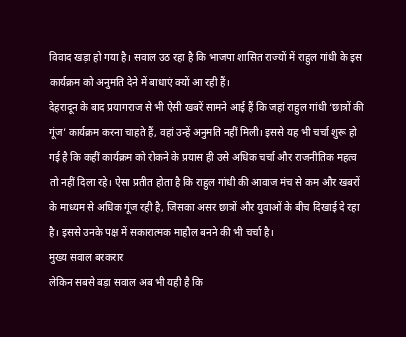विवाद खड़ा हो गया है। सवाल उठ रहा है कि भाजपा शासित राज्यों में राहुल गांधी के इस कार्यक्रम को अनुमति देने में बाधाएं क्यों आ रही हैं।
देहरादून के बाद प्रयागराज से भी ऐसी खबरें सामने आई हैं कि जहां राहुल गांधी ‘छात्रों की गूंज’ कार्यक्रम करना चाहते हैं, वहां उन्हें अनुमति नहीं मिली। इससे यह भी चर्चा शुरू हो गई है कि कहीं कार्यक्रम को रोकने के प्रयास ही उसे अधिक चर्चा और राजनीतिक महत्व तो नहीं दिला रहे। ऐसा प्रतीत होता है कि राहुल गांधी की आवाज मंच से कम और खबरों के माध्यम से अधिक गूंज रही है, जिसका असर छात्रों और युवाओं के बीच दिखाई दे रहा है। इससे उनके पक्ष में सकारात्मक माहौल बनने की भी चर्चा है।
मुख्य सवाल बरकरार
लेकिन सबसे बड़ा सवाल अब भी यही है कि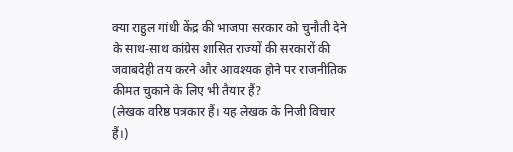क्या राहुल गांधी केंद्र की भाजपा सरकार को चुनौती देने के साथ-साथ कांग्रेस शासित राज्यों की सरकारों की जवाबदेही तय करने और आवश्यक होने पर राजनीतिक कीमत चुकाने के लिए भी तैयार हैं?
(लेखक वरिष्ठ पत्रकार हैं। यह लेखक के निजी विचार हैं।)